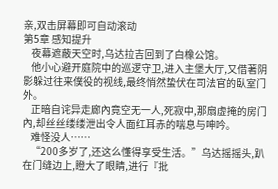亲,双击屏幕即可自动滚动
第5章 感知提升
    夜幕遮蔽天空时,乌达拉吉回到了白橡公馆。
    他小心避开庭院中的巡逻守卫,进入主堡大厅,又借著阴影躲过往来僕役的视线,最终悄然蛰伏在司法官的臥室门外。
    正暗自诧异走廊內竟空无一人,死寂中,那扇虚掩的房门內,却丝丝缕缕泄出令人面红耳赤的喘息与呻吟。
    难怪没人……
    “200多岁了,还这么懂得享受生活。”乌达摇摇头,趴在门缝边上,瞪大了眼睛,进行『批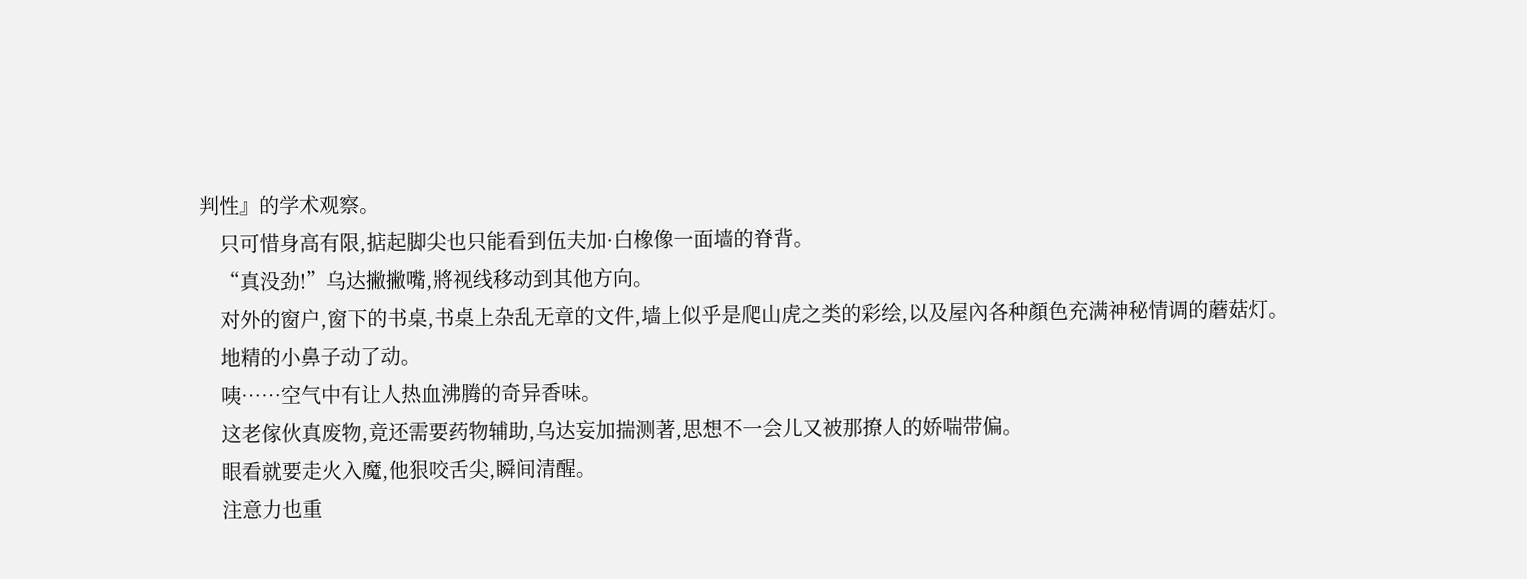判性』的学术观察。
    只可惜身高有限,掂起脚尖也只能看到伍夫加·白橡像一面墙的脊背。
    “真没劲!”乌达撇撇嘴,將视线移动到其他方向。
    对外的窗户,窗下的书桌,书桌上杂乱无章的文件,墙上似乎是爬山虎之类的彩绘,以及屋內各种顏色充满神秘情调的蘑菇灯。
    地精的小鼻子动了动。
    咦……空气中有让人热血沸腾的奇异香味。
    这老傢伙真废物,竟还需要药物辅助,乌达妄加揣测著,思想不一会儿又被那撩人的娇喘带偏。
    眼看就要走火入魔,他狠咬舌尖,瞬间清醒。
    注意力也重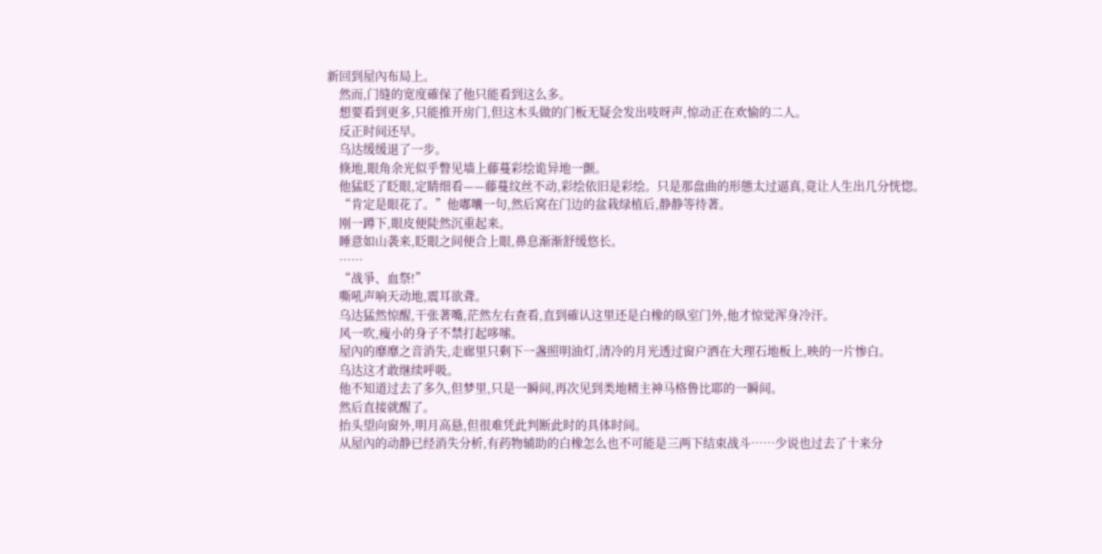新回到屋內布局上。
    然而,门缝的宽度確保了他只能看到这么多。
    想要看到更多,只能推开房门,但这木头做的门板无疑会发出吱呀声,惊动正在欢愉的二人。
    反正时间还早。
    乌达缓缓退了一步。
    倏地,眼角余光似乎瞥见墙上藤蔓彩绘诡异地一颤。
    他猛眨了眨眼,定睛细看——藤蔓纹丝不动,彩绘依旧是彩绘。只是那盘曲的形態太过逼真,竟让人生出几分恍惚。
    “肯定是眼花了。”他嘟囔一句,然后窝在门边的盆栽绿植后,静静等待著。
    刚一蹲下,眼皮便陡然沉重起来。
    睡意如山袭来,眨眼之间便合上眼,鼻息渐渐舒缓悠长。
    ……
    “战爭、血祭!”
    嘶吼声响天动地,震耳欲聋。
    乌达猛然惊醒,干张著嘴,茫然左右查看,直到確认这里还是白橡的臥室门外,他才惊觉浑身冷汗。
    风一吹,瘦小的身子不禁打起哆嗦。
    屋內的靡靡之音消失,走廊里只剩下一盏照明油灯,清冷的月光透过窗户洒在大理石地板上,映的一片惨白。
    乌达这才敢继续呼吸。
    他不知道过去了多久,但梦里,只是一瞬间,再次见到类地精主神马格鲁比耶的一瞬间。
    然后直接就醒了。
    抬头望向窗外,明月高悬,但很难凭此判断此时的具体时间。
    从屋內的动静已经消失分析,有药物辅助的白橡怎么也不可能是三两下结束战斗……少说也过去了十来分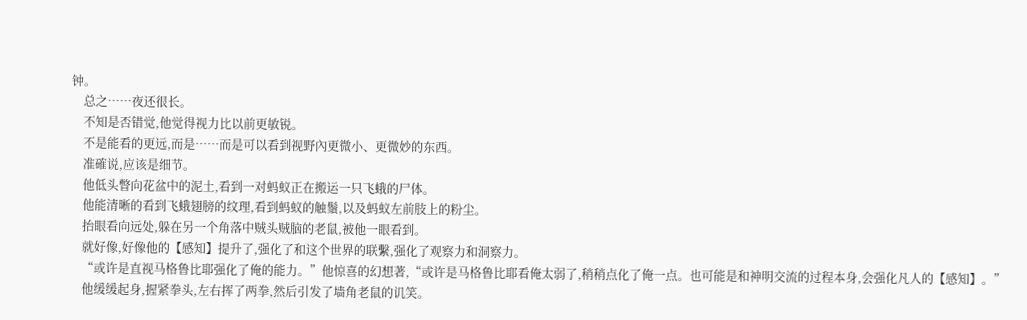钟。
    总之……夜还很长。
    不知是否错觉,他觉得视力比以前更敏锐。
    不是能看的更远,而是……而是可以看到视野內更微小、更微妙的东西。
    准確说,应该是细节。
    他低头瞥向花盆中的泥土,看到一对蚂蚁正在搬运一只飞蛾的尸体。
    他能清晰的看到飞蛾翅膀的纹理,看到蚂蚁的触鬚,以及蚂蚁左前肢上的粉尘。
    抬眼看向远处,躲在另一个角落中贼头贼脑的老鼠,被他一眼看到。
    就好像,好像他的【感知】提升了,强化了和这个世界的联繫,强化了观察力和洞察力。
    “或许是直视马格鲁比耶强化了俺的能力。”他惊喜的幻想著,“或许是马格鲁比耶看俺太弱了,稍稍点化了俺一点。也可能是和神明交流的过程本身,会强化凡人的【感知】。”
    他缓缓起身,握紧拳头,左右挥了两拳,然后引发了墙角老鼠的讥笑。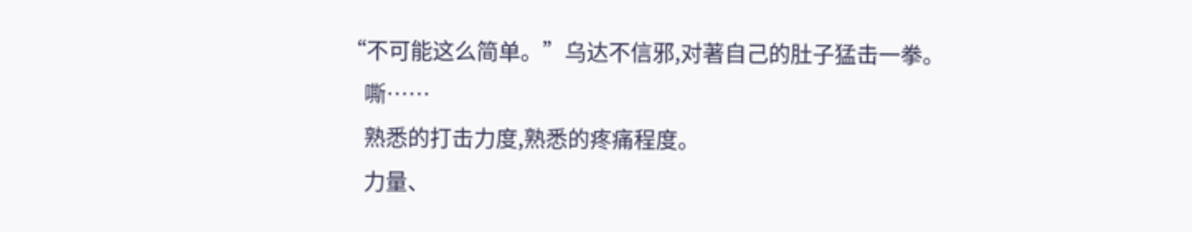“不可能这么简单。”乌达不信邪,对著自己的肚子猛击一拳。
    嘶……
    熟悉的打击力度,熟悉的疼痛程度。
    力量、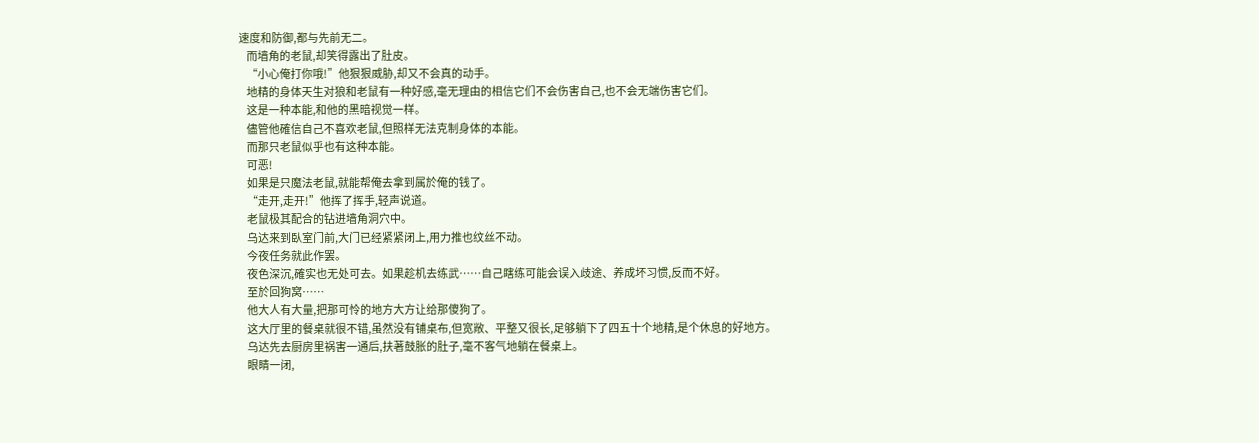速度和防御,都与先前无二。
    而墙角的老鼠,却笑得露出了肚皮。
    “小心俺打你哦!”他狠狠威胁,却又不会真的动手。
    地精的身体天生对狼和老鼠有一种好感,毫无理由的相信它们不会伤害自己,也不会无端伤害它们。
    这是一种本能,和他的黑暗视觉一样。
    儘管他確信自己不喜欢老鼠,但照样无法克制身体的本能。
    而那只老鼠似乎也有这种本能。
    可恶!
    如果是只魔法老鼠,就能帮俺去拿到属於俺的钱了。
    “走开,走开!”他挥了挥手,轻声说道。
    老鼠极其配合的钻进墙角洞穴中。
    乌达来到臥室门前,大门已经紧紧闭上,用力推也纹丝不动。
    今夜任务就此作罢。
    夜色深沉,確实也无处可去。如果趁机去练武……自己瞎练可能会误入歧途、养成坏习惯,反而不好。
    至於回狗窝……
    他大人有大量,把那可怜的地方大方让给那傻狗了。
    这大厅里的餐桌就很不错,虽然没有铺桌布,但宽敞、平整又很长,足够躺下了四五十个地精,是个休息的好地方。
    乌达先去厨房里祸害一通后,扶著鼓胀的肚子,毫不客气地躺在餐桌上。
    眼睛一闭,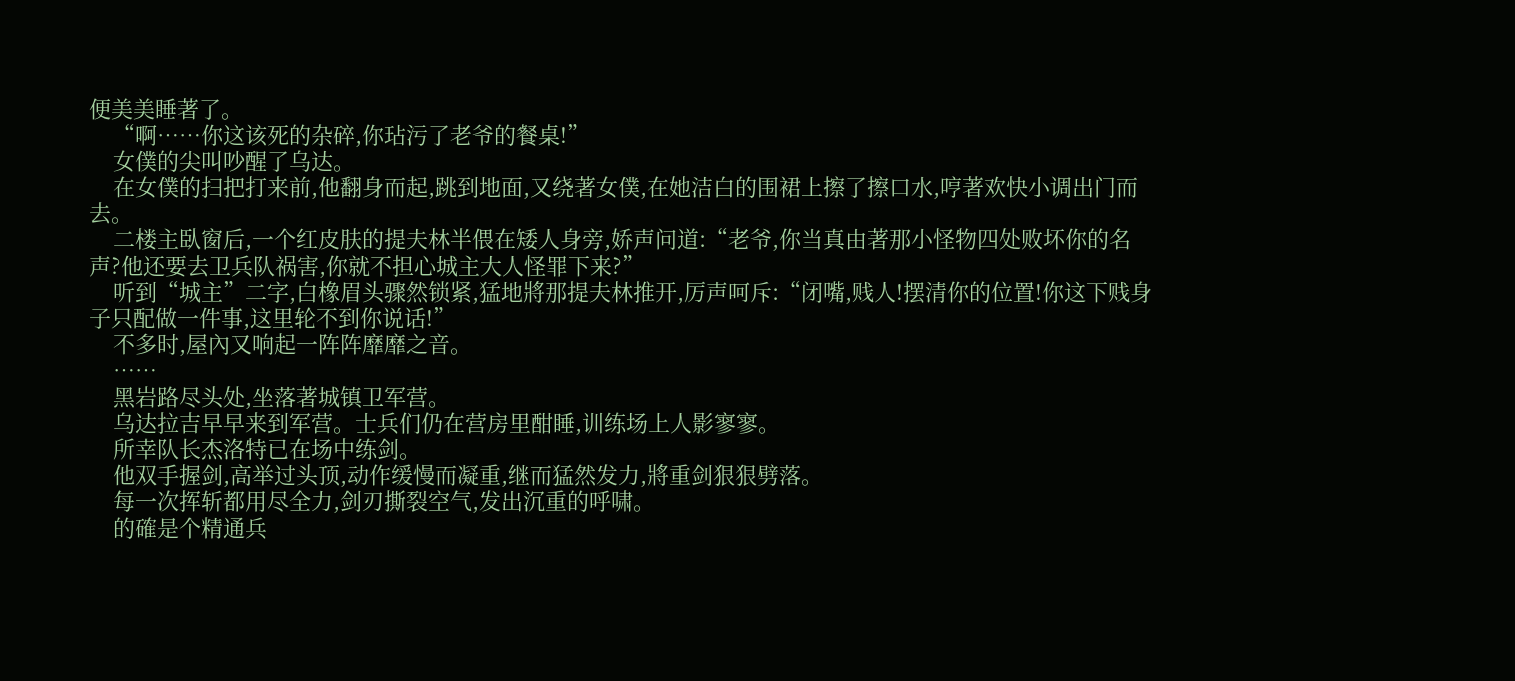便美美睡著了。
    “啊……你这该死的杂碎,你玷污了老爷的餐桌!”
    女僕的尖叫吵醒了乌达。
    在女僕的扫把打来前,他翻身而起,跳到地面,又绕著女僕,在她洁白的围裙上擦了擦口水,哼著欢快小调出门而去。
    二楼主臥窗后,一个红皮肤的提夫林半偎在矮人身旁,娇声问道:“老爷,你当真由著那小怪物四处败坏你的名声?他还要去卫兵队祸害,你就不担心城主大人怪罪下来?”
    听到“城主”二字,白橡眉头骤然锁紧,猛地將那提夫林推开,厉声呵斥:“闭嘴,贱人!摆清你的位置!你这下贱身子只配做一件事,这里轮不到你说话!”
    不多时,屋內又响起一阵阵靡靡之音。
    ……
    黑岩路尽头处,坐落著城镇卫军营。
    乌达拉吉早早来到军营。士兵们仍在营房里酣睡,训练场上人影寥寥。
    所幸队长杰洛特已在场中练剑。
    他双手握剑,高举过头顶,动作缓慢而凝重,继而猛然发力,將重剑狠狠劈落。
    每一次挥斩都用尽全力,剑刃撕裂空气,发出沉重的呼啸。
    的確是个精通兵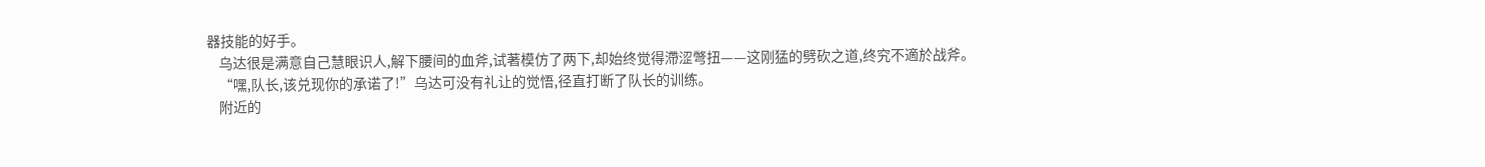器技能的好手。
    乌达很是满意自己慧眼识人,解下腰间的血斧,试著模仿了两下,却始终觉得滯涩彆扭——这刚猛的劈砍之道,终究不適於战斧。
    “嘿,队长,该兑现你的承诺了!”乌达可没有礼让的觉悟,径直打断了队长的训练。
    附近的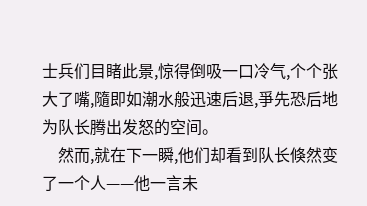士兵们目睹此景,惊得倒吸一口冷气,个个张大了嘴,隨即如潮水般迅速后退,爭先恐后地为队长腾出发怒的空间。
    然而,就在下一瞬,他们却看到队长倏然变了一个人——他一言未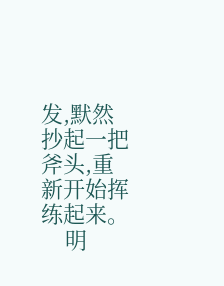发,默然抄起一把斧头,重新开始挥练起来。
    明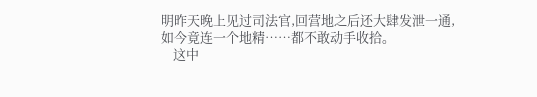明昨天晚上见过司法官,回营地之后还大肆发泄一通,如今竟连一个地精……都不敢动手收拾。
    这中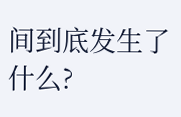间到底发生了什么?